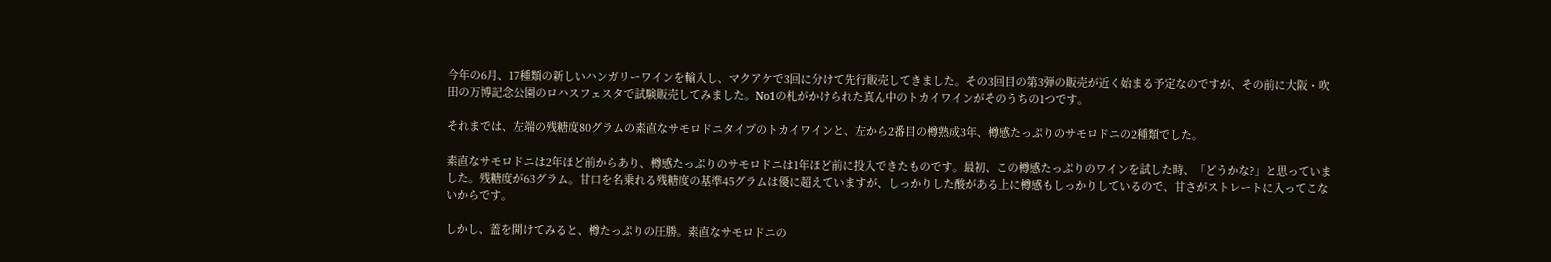今年の6月、17種類の新しいハンガリーワインを輸入し、マクアケで3回に分けて先行販売してきました。その3回目の第3弾の販売が近く始まる予定なのですが、その前に大阪・吹田の万博記念公園のロハスフェスタで試験販売してみました。No1の札がかけられた真ん中のトカイワインがそのうちの1つです。

それまでは、左端の残糖度80グラムの素直なサモロドニタイプのトカイワインと、左から2番目の樽熟成3年、樽感たっぷりのサモロドニの2種類でした。

素直なサモロドニは2年ほど前からあり、樽感たっぷりのサモロドニは1年ほど前に投入できたものです。最初、この樽感たっぷりのワインを試した時、「どうかな?」と思っていました。残糖度が63グラム。甘口を名乗れる残糖度の基準45グラムは優に超えていますが、しっかりした酸がある上に樽感もしっかりしているので、甘さがストレートに入ってこないからです。

しかし、蓋を開けてみると、樽たっぷりの圧勝。素直なサモロドニの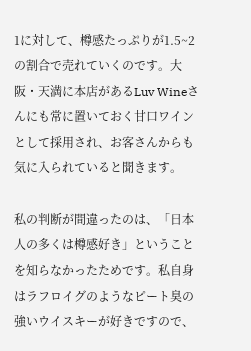1に対して、樽感たっぷりが1.5~2の割合で売れていくのです。大阪・天満に本店があるLuv Wineさんにも常に置いておく甘口ワインとして採用され、お客さんからも気に入られていると聞きます。

私の判断が間違ったのは、「日本人の多くは樽感好き」ということを知らなかったためです。私自身はラフロイグのようなピート臭の強いウイスキーが好きですので、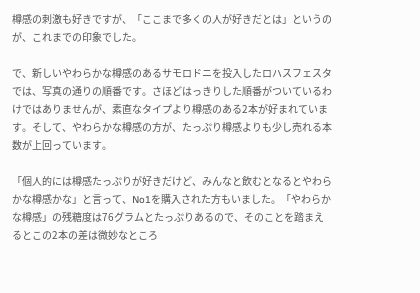樽感の刺激も好きですが、「ここまで多くの人が好きだとは」というのが、これまでの印象でした。

で、新しいやわらかな樽感のあるサモロドニを投入したロハスフェスタでは、写真の通りの順番です。さほどはっきりした順番がついているわけではありませんが、素直なタイプより樽感のある2本が好まれています。そして、やわらかな樽感の方が、たっぷり樽感よりも少し売れる本数が上回っています。

「個人的には樽感たっぷりが好きだけど、みんなと飲むとなるとやわらかな樽感かな」と言って、No1を購入された方もいました。「やわらかな樽感」の残糖度は76グラムとたっぷりあるので、そのことを踏まえるとこの2本の差は微妙なところ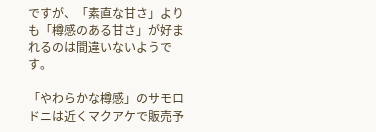ですが、「素直な甘さ」よりも「樽感のある甘さ」が好まれるのは間違いないようです。

「やわらかな樽感」のサモロドニは近くマクアケで販売予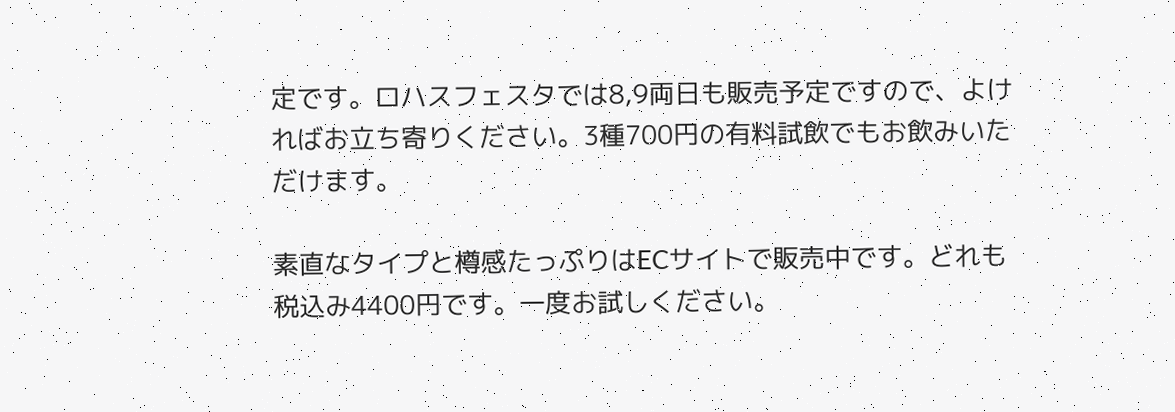定です。ロハスフェスタでは8,9両日も販売予定ですので、よければお立ち寄りください。3種700円の有料試飲でもお飲みいただけます。

素直なタイプと樽感たっぷりはECサイトで販売中です。どれも税込み4400円です。一度お試しください。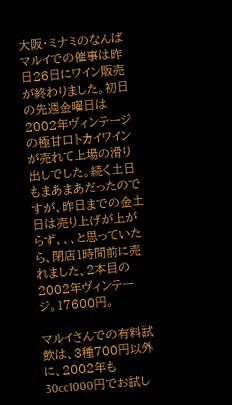大阪・ミナミのなんばマルイでの催事は昨日26日にワイン販売が終わりました。初日の先週金曜日は2002年ヴィンテージの極甘口トカイワインが売れて上場の滑り出しでした。続く土日もまあまあだったのですが、昨日までの金土日は売り上げが上がらず、、、と思っていたら、閉店1時間前に売れました、2本目の2002年ヴィンテージ。17600円。

マルイさんでの有料試飲は、3種700円以外に、2002年も30cc1000円でお試し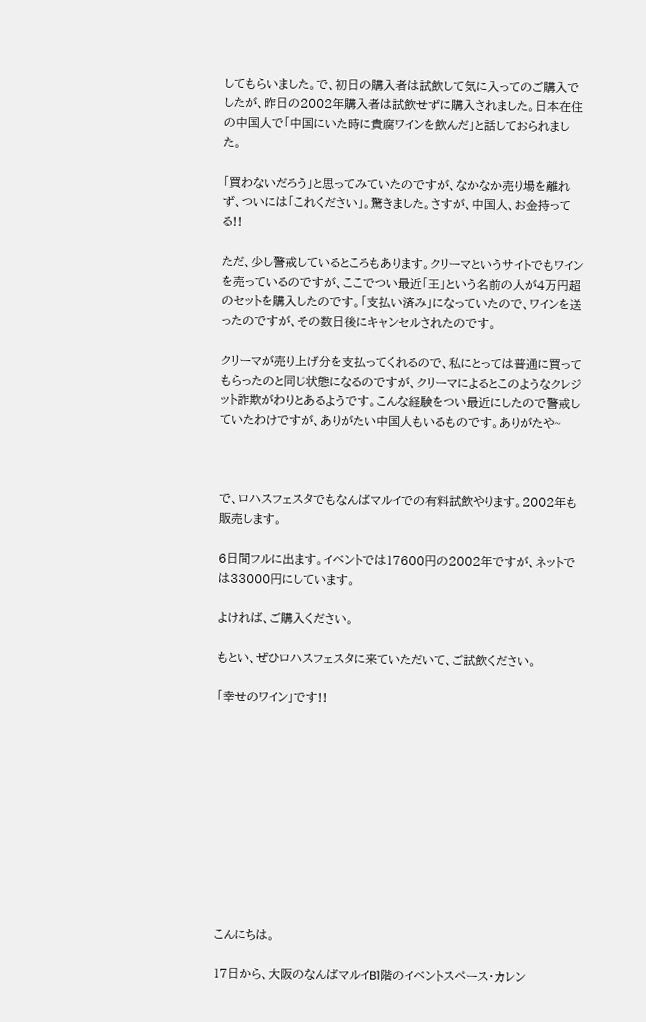してもらいました。で、初日の購入者は試飲して気に入ってのご購入でしたが、昨日の2002年購入者は試飲せずに購入されました。日本在住の中国人で「中国にいた時に貴腐ワインを飲んだ」と話しておられました。

「買わないだろう」と思ってみていたのですが、なかなか売り場を離れず、ついには「これください」。驚きました。さすが、中国人、お金持ってる!!

ただ、少し警戒しているところもあります。クリーマというサイトでもワインを売っているのですが、ここでつい最近「王」という名前の人が4万円超のセットを購入したのです。「支払い済み」になっていたので、ワインを送ったのですが、その数日後にキャンセルされたのです。

クリーマが売り上げ分を支払ってくれるので、私にとっては普通に買ってもらったのと同じ状態になるのですが、クリーマによるとこのようなクレジット詐欺がわりとあるようです。こんな経験をつい最近にしたので警戒していたわけですが、ありがたい中国人もいるものです。ありがたや~



で、ロハスフェスタでもなんばマルイでの有料試飲やります。2002年も販売します。

6日間フルに出ます。イベントでは17600円の2002年ですが、ネットでは33000円にしています。

よければ、ご購入ください。

もとい、ぜひロハスフェスタに来ていただいて、ご試飲ください。

「幸せのワイン」です!!











こんにちは。

17日から、大阪のなんばマルイB1階のイベントスペース・カレン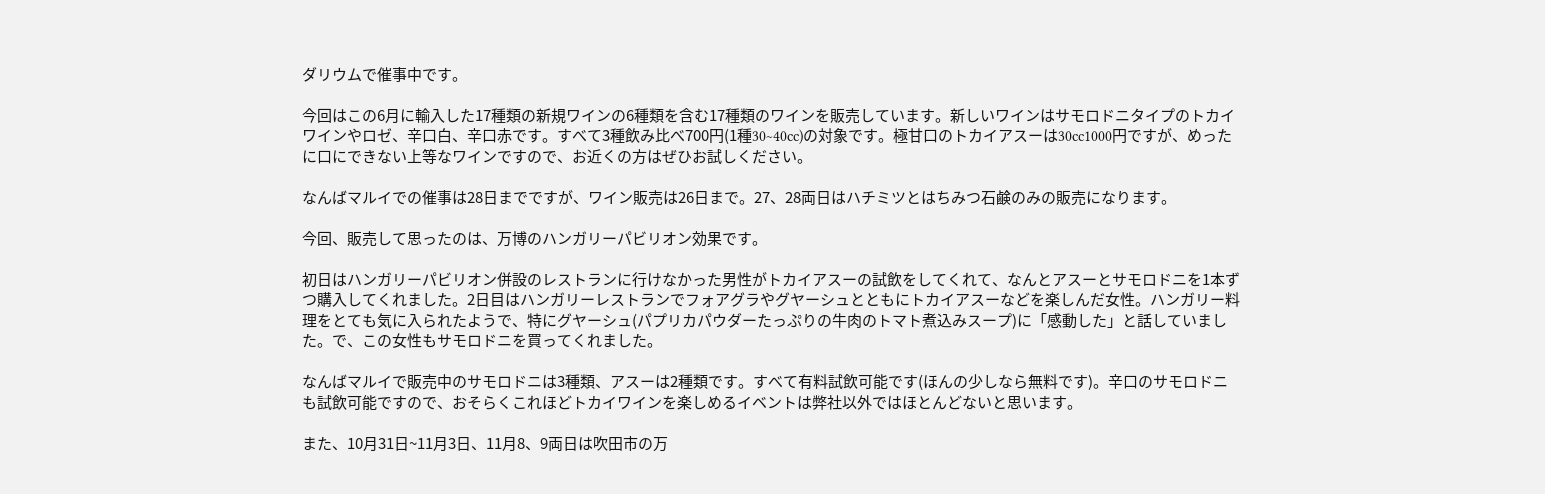ダリウムで催事中です。

今回はこの6月に輸入した17種類の新規ワインの6種類を含む17種類のワインを販売しています。新しいワインはサモロドニタイプのトカイワインやロゼ、辛口白、辛口赤です。すべて3種飲み比べ700円(1種30~40cc)の対象です。極甘口のトカイアスーは30cc1000円ですが、めったに口にできない上等なワインですので、お近くの方はぜひお試しください。

なんばマルイでの催事は28日までですが、ワイン販売は26日まで。27、28両日はハチミツとはちみつ石鹸のみの販売になります。

今回、販売して思ったのは、万博のハンガリーパビリオン効果です。

初日はハンガリーパビリオン併設のレストランに行けなかった男性がトカイアスーの試飲をしてくれて、なんとアスーとサモロドニを1本ずつ購入してくれました。2日目はハンガリーレストランでフォアグラやグヤーシュとともにトカイアスーなどを楽しんだ女性。ハンガリー料理をとても気に入られたようで、特にグヤーシュ(パプリカパウダーたっぷりの牛肉のトマト煮込みスープ)に「感動した」と話していました。で、この女性もサモロドニを買ってくれました。

なんばマルイで販売中のサモロドニは3種類、アスーは2種類です。すべて有料試飲可能です(ほんの少しなら無料です)。辛口のサモロドニも試飲可能ですので、おそらくこれほどトカイワインを楽しめるイベントは弊社以外ではほとんどないと思います。

また、10月31日~11月3日、11月8、9両日は吹田市の万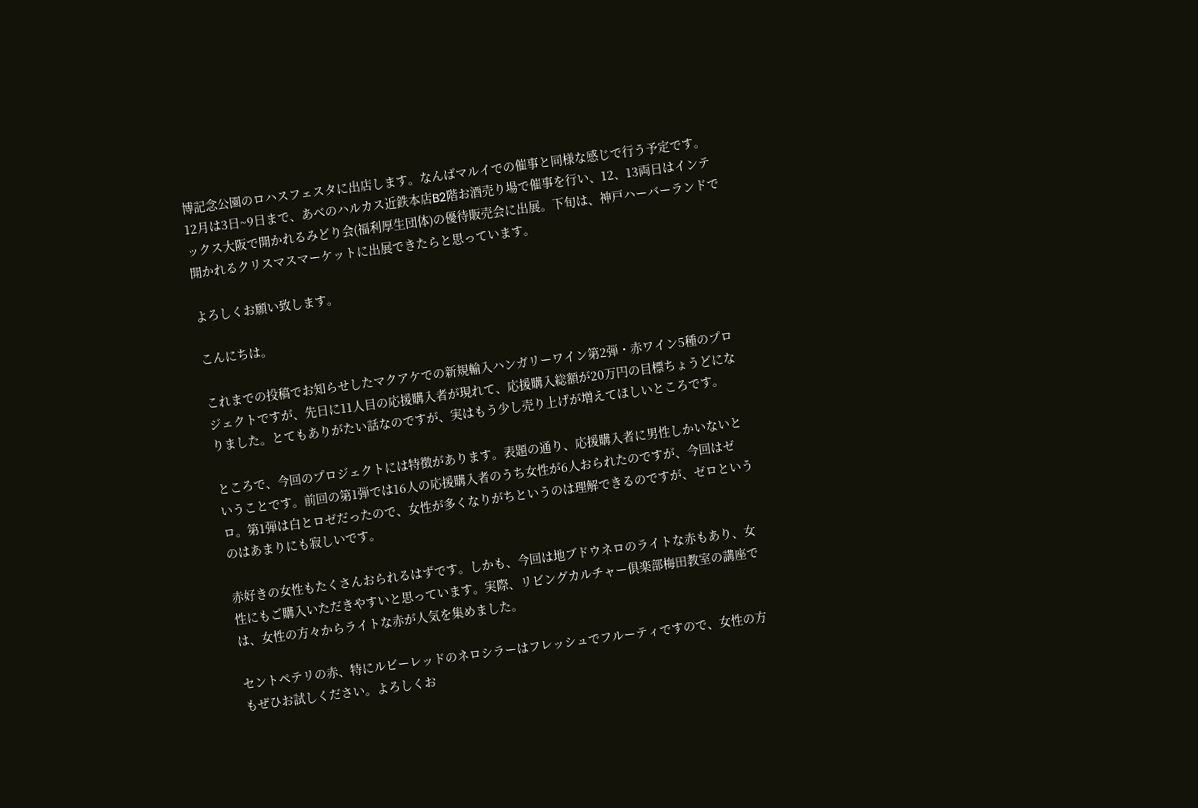博記念公園のロハスフェスタに出店します。なんばマルイでの催事と同様な感じで行う予定です。
12月は3日~9日まで、あべのハルカス近鉄本店B2階お酒売り場で催事を行い、12、13両日はインテックス大阪で開かれるみどり会(福利厚生団体)の優待販売会に出展。下旬は、神戸ハーバーランドで開かれるクリスマスマーケットに出展できたらと思っています。

よろしくお願い致します。

こんにちは。

これまでの投稿でお知らせしたマクアケでの新規輸入ハンガリーワイン第2弾・赤ワイン5種のプロジェクトですが、先日に11人目の応援購入者が現れて、応援購入総額が20万円の目標ちょうどになりました。とてもありがたい話なのですが、実はもう少し売り上げが増えてほしいところです。

ところで、今回のプロジェクトには特徴があります。表題の通り、応援購入者に男性しかいないということです。前回の第1弾では16人の応援購入者のうち女性が6人おられたのですが、今回はゼロ。第1弾は白とロゼだったので、女性が多くなりがちというのは理解できるのですが、ゼロというのはあまりにも寂しいです。

赤好きの女性もたくさんおられるはずです。しかも、今回は地ブドウネロのライトな赤もあり、女性にもご購入いただきやすいと思っています。実際、リビングカルチャー俱楽部梅田教室の講座では、女性の方々からライトな赤が人気を集めました。

セントペテリの赤、特にルビーレッドのネロシラーはフレッシュでフルーティですので、女性の方もぜひお試しください。よろしくお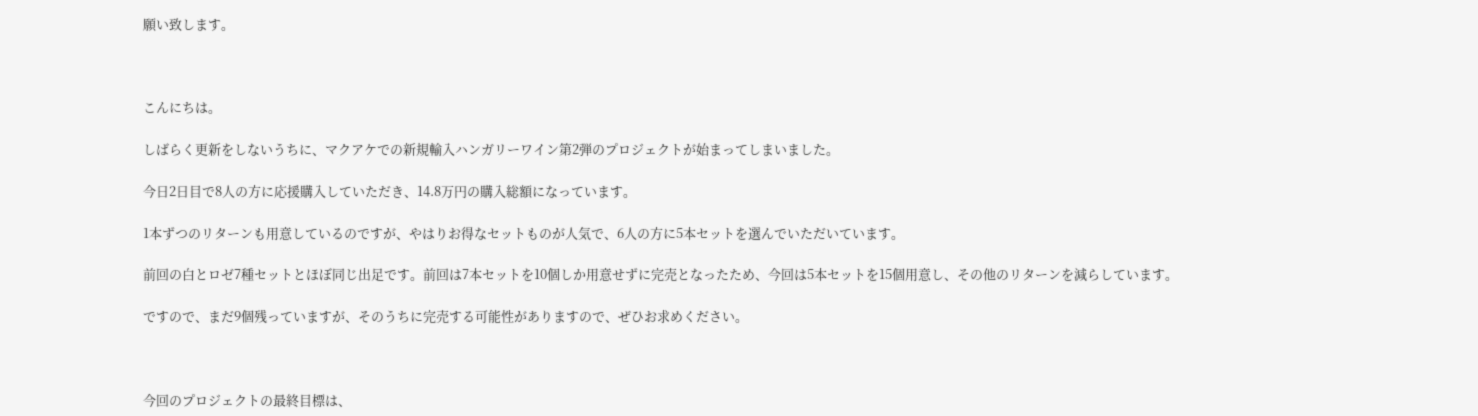願い致します。



こんにちは。

しばらく更新をしないうちに、マクアケでの新規輸入ハンガリーワイン第2弾のプロジェクトが始まってしまいました。

今日2日目で8人の方に応援購入していただき、14.8万円の購入総額になっています。

1本ずつのリターンも用意しているのですが、やはりお得なセットものが人気で、6人の方に5本セットを選んでいただいています。

前回の白とロゼ7種セットとほぼ同じ出足です。前回は7本セットを10個しか用意せずに完売となったため、今回は5本セットを15個用意し、その他のリターンを減らしています。

ですので、まだ9個残っていますが、そのうちに完売する可能性がありますので、ぜひお求めください。



今回のプロジェクトの最終目標は、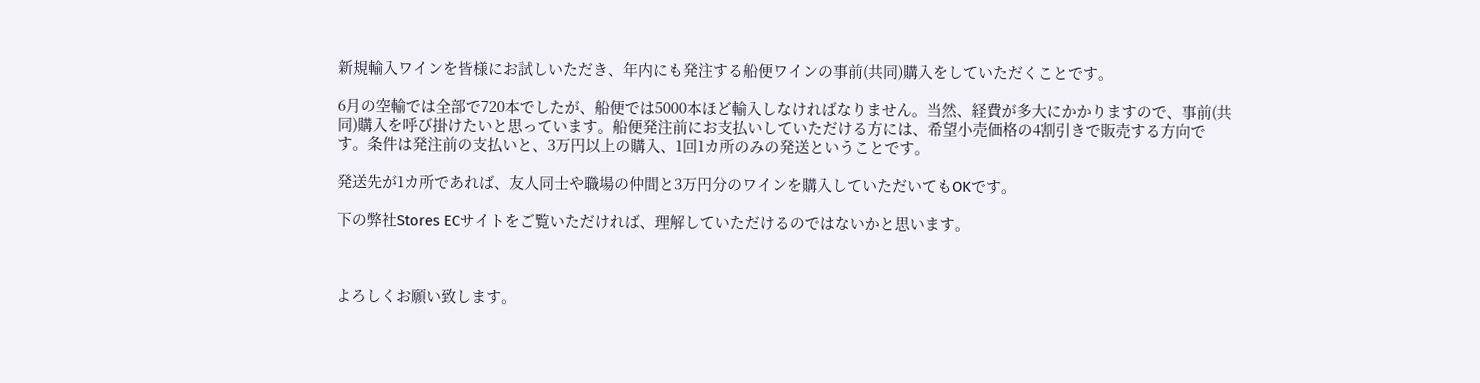新規輸入ワインを皆様にお試しいただき、年内にも発注する船便ワインの事前(共同)購入をしていただくことです。

6月の空輸では全部で720本でしたが、船便では5000本ほど輸入しなければなりません。当然、経費が多大にかかりますので、事前(共同)購入を呼び掛けたいと思っています。船便発注前にお支払いしていただける方には、希望小売価格の4割引きで販売する方向です。条件は発注前の支払いと、3万円以上の購入、1回1カ所のみの発送ということです。

発送先が1カ所であれば、友人同士や職場の仲間と3万円分のワインを購入していただいてもOKです。

下の弊社Stores ECサイトをご覧いただければ、理解していただけるのではないかと思います。



よろしくお願い致します。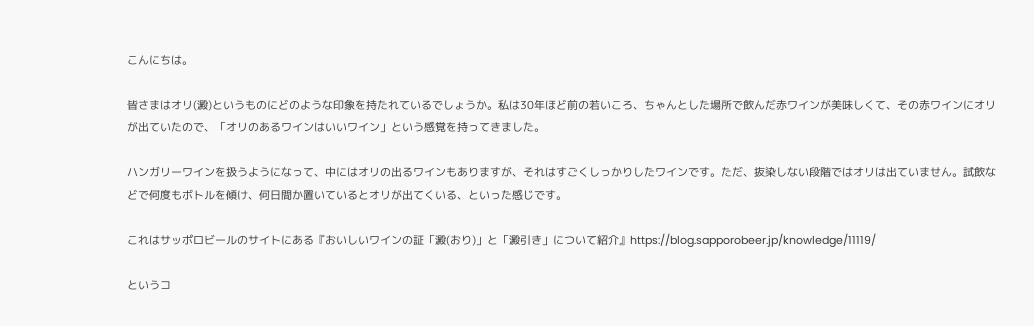こんにちは。

皆さまはオリ(澱)というものにどのような印象を持たれているでしょうか。私は30年ほど前の若いころ、ちゃんとした場所で飲んだ赤ワインが美味しくて、その赤ワインにオリが出ていたので、「オリのあるワインはいいワイン」という感覚を持ってきました。

ハンガリーワインを扱うようになって、中にはオリの出るワインもありますが、それはすごくしっかりしたワインです。ただ、抜染しない段階ではオリは出ていません。試飲などで何度もボトルを傾け、何日間か置いているとオリが出てくいる、といった感じです。

これはサッポロビールのサイトにある『おいしいワインの証「澱(おり)」と「澱引き」について紹介』https://blog.sapporobeer.jp/knowledge/11119/

というコ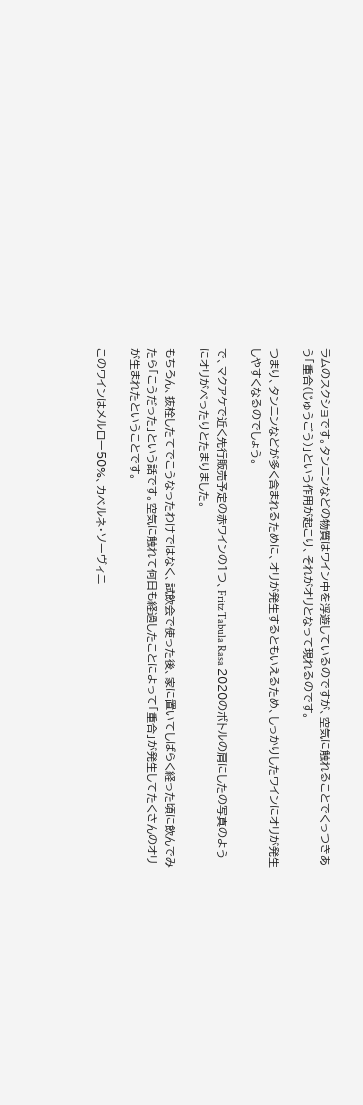ラムのスクショです。タンニンなどの物質はワイン中を浮遊しているのですが、空気に触れることでくっつきあう「重合(じゅうごう)」という作用が起こり、それがオリとなって現れるのです。

つまり、タンニンなどが多く含まれるために、オリが発生するともいえるため、しっかりしたワインにオリが発生しやすくなるのでしょう。

で、マクアケで近く先行販売予定の赤ワインの1つ、Fritz Tabula Rasa 2020のボトルの肩にしたの写真のようにオリがべったりとたまりました。

もちろん、抜栓したてでこうなったわけではなく、試飲会で使った後、家に置いてしばらく経った頃に飲んでみたら「こうだった」という話です。空気に触れて何日も経過したことによって「重合」が発生してたくさんのオリが生まれたということです。

このワインはメルロー50%、カベルネ・ソーヴィニ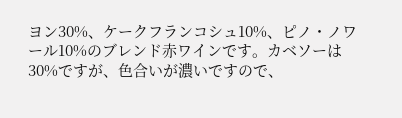ヨン30%、ケークフランコシュ10%、ピノ・ノワール10%のブレンド赤ワインです。カベソーは30%ですが、色合いが濃いですので、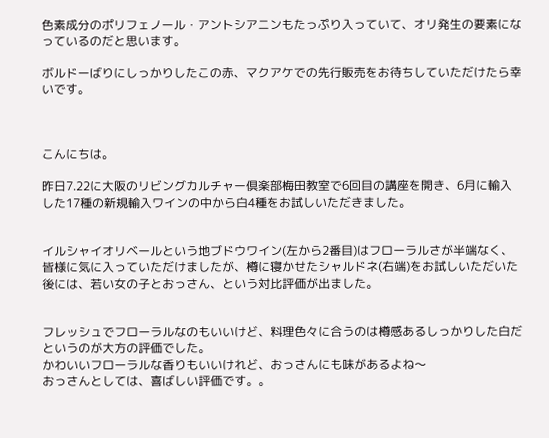色素成分のポリフェノール・アントシアニンもたっぷり入っていて、オリ発生の要素になっているのだと思います。

ボルドーばりにしっかりしたこの赤、マクアケでの先行販売をお待ちしていただけたら幸いです。



こんにちは。

昨日7.22に大阪のリビングカルチャー倶楽部梅田教室で6回目の講座を開き、6月に輸入した17種の新規輸入ワインの中から白4種をお試しいただきました。


イルシャイオリベールという地ブドウワイン(左から2番目)はフローラルさが半端なく、皆様に気に入っていただけましたが、樽に寝かせたシャルドネ(右端)をお試しいただいた後には、若い女の子とおっさん、という対比評価が出ました。


フレッシュでフローラルなのもいいけど、料理色々に合うのは樽感あるしっかりした白だというのが大方の評価でした。
かわいいフローラルな香りもいいけれど、おっさんにも味があるよね〜
おっさんとしては、喜ばしい評価です。。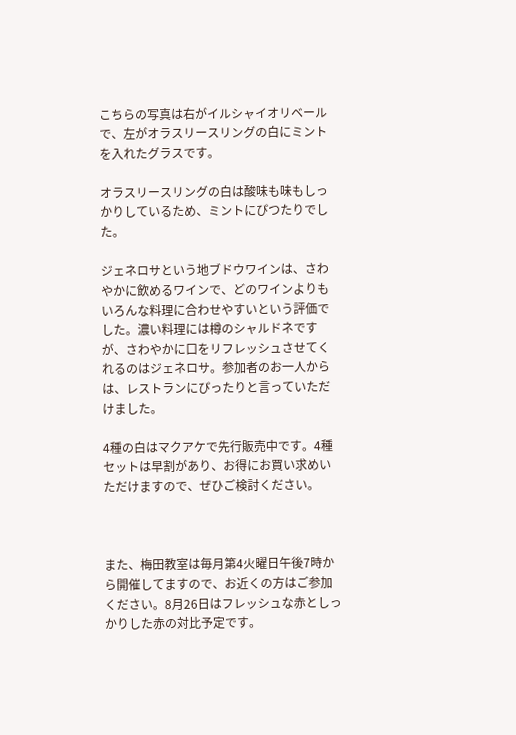こちらの写真は右がイルシャイオリベールで、左がオラスリースリングの白にミントを入れたグラスです。

オラスリースリングの白は酸味も味もしっかりしているため、ミントにぴつたりでした。

ジェネロサという地ブドウワインは、さわやかに飲めるワインで、どのワインよりもいろんな料理に合わせやすいという評価でした。濃い料理には樽のシャルドネですが、さわやかに口をリフレッシュさせてくれるのはジェネロサ。参加者のお一人からは、レストランにぴったりと言っていただけました。

4種の白はマクアケで先行販売中です。4種セットは早割があり、お得にお買い求めいただけますので、ぜひご検討ください。



また、梅田教室は毎月第4火曜日午後7時から開催してますので、お近くの方はご参加ください。8月26日はフレッシュな赤としっかりした赤の対比予定です。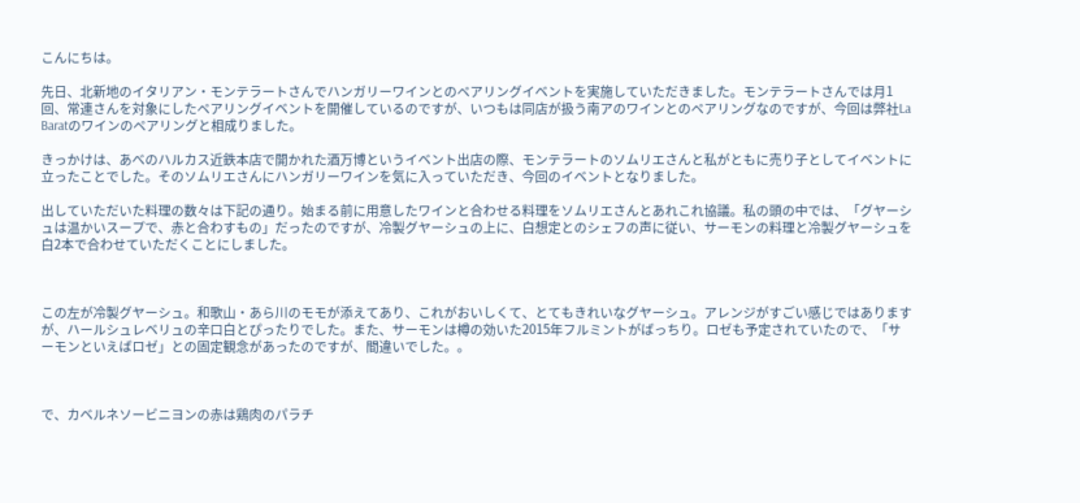こんにちは。

先日、北新地のイタリアン・モンテラートさんでハンガリーワインとのペアリングイベントを実施していただきました。モンテラートさんでは月1回、常連さんを対象にしたペアリングイベントを開催しているのですが、いつもは同店が扱う南アのワインとのペアリングなのですが、今回は弊社La Baratのワインのペアリングと相成りました。

きっかけは、あべのハルカス近鉄本店で開かれた酒万博というイベント出店の際、モンテラートのソムリエさんと私がともに売り子としてイベントに立ったことでした。そのソムリエさんにハンガリーワインを気に入っていただき、今回のイベントとなりました。

出していただいた料理の数々は下記の通り。始まる前に用意したワインと合わせる料理をソムリエさんとあれこれ協議。私の頭の中では、「グヤーシュは温かいスープで、赤と合わすもの」だったのですが、冷製グヤーシュの上に、白想定とのシェフの声に従い、サーモンの料理と冷製グヤーシュを白2本で合わせていただくことにしました。



この左が冷製グヤーシュ。和歌山・あら川のモモが添えてあり、これがおいしくて、とてもきれいなグヤーシュ。アレンジがすごい感じではありますが、ハールシュレベリュの辛口白とぴったりでした。また、サーモンは樽の効いた2015年フルミントがばっちり。ロゼも予定されていたので、「サーモンといえばロゼ」との固定観念があったのですが、間違いでした。。



で、カベルネソービニヨンの赤は鶏肉のパラチ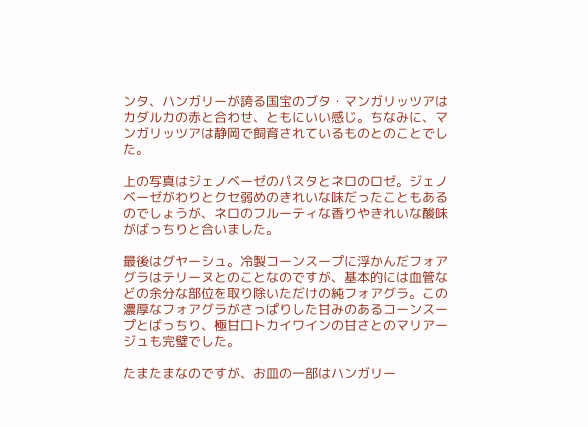ンタ、ハンガリーが誇る国宝のブタ・マンガリッツアはカダルカの赤と合わせ、ともにいい感じ。ちなみに、マンガリッツアは静岡で飼育されているものとのことでした。

上の写真はジェノベーゼのパスタとネロのロゼ。ジェノベーゼがわりとクセ弱めのきれいな味だったこともあるのでしょうが、ネロのフルーティな香りやきれいな酸味がばっちりと合いました。

最後はグヤーシュ。冷製コーンスープに浮かんだフォアグラはテリーヌとのことなのですが、基本的には血管などの余分な部位を取り除いただけの純フォアグラ。この濃厚なフォアグラがさっぱりした甘みのあるコーンスープとばっちり、極甘口トカイワインの甘さとのマリアージュも完璧でした。

たまたまなのですが、お皿の一部はハンガリー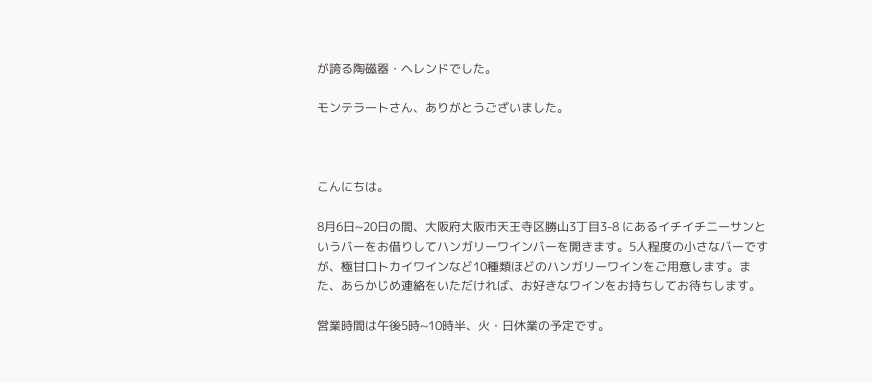が誇る陶磁器・ヘレンドでした。

モンテラートさん、ありがとうございました。



こんにちは。

8月6日~20日の間、大阪府大阪市天王寺区勝山3丁目3-8 にあるイチイチニーサンというバーをお借りしてハンガリーワインバーを開きます。5人程度の小さなバーですが、極甘口トカイワインなど10種類ほどのハンガリーワインをご用意します。また、あらかじめ連絡をいただければ、お好きなワインをお持ちしてお待ちします。

営業時間は午後5時~10時半、火・日休業の予定です。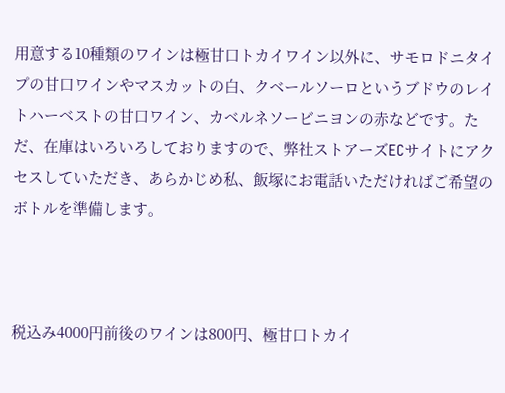用意する10種類のワインは極甘口トカイワイン以外に、サモロドニタイプの甘口ワインやマスカットの白、クベールソーロというブドウのレイトハーベストの甘口ワイン、カベルネソービニヨンの赤などです。ただ、在庫はいろいろしておりますので、弊社ストアーズECサイトにアクセスしていただき、あらかじめ私、飯塚にお電話いただければご希望のボトルを準備します。



税込み4000円前後のワインは800円、極甘口トカイ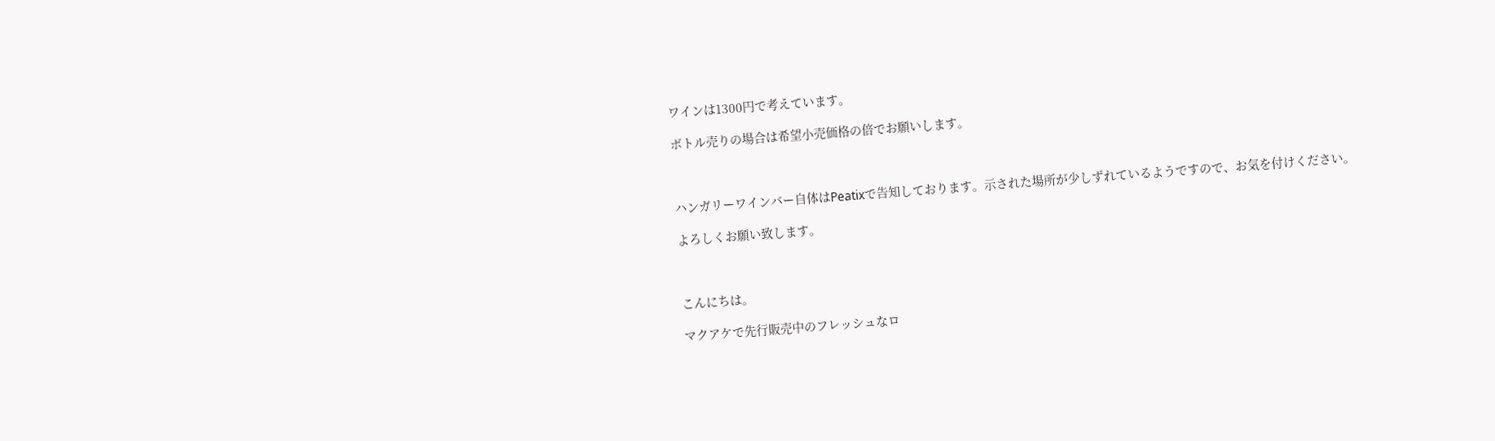ワインは1300円で考えています。

ボトル売りの場合は希望小売価格の倍でお願いします。



ハンガリーワインバー自体はPeatixで告知しております。示された場所が少しずれているようですので、お気を付けください。

よろしくお願い致します。



こんにちは。

マクアケで先行販売中のフレッシュなロ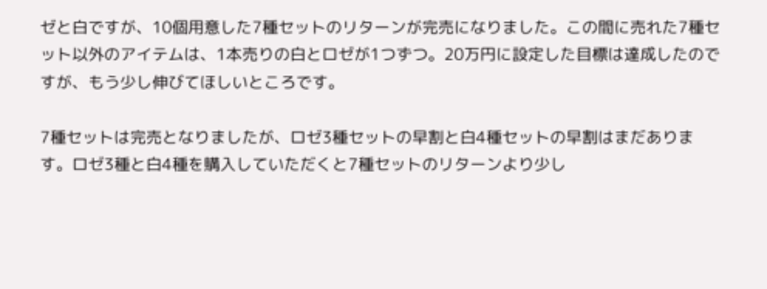ゼと白ですが、10個用意した7種セットのリターンが完売になりました。この間に売れた7種セット以外のアイテムは、1本売りの白とロゼが1つずつ。20万円に設定した目標は達成したのですが、もう少し伸びてほしいところです。

7種セットは完売となりましたが、ロゼ3種セットの早割と白4種セットの早割はまだあります。ロゼ3種と白4種を購入していただくと7種セットのリターンより少し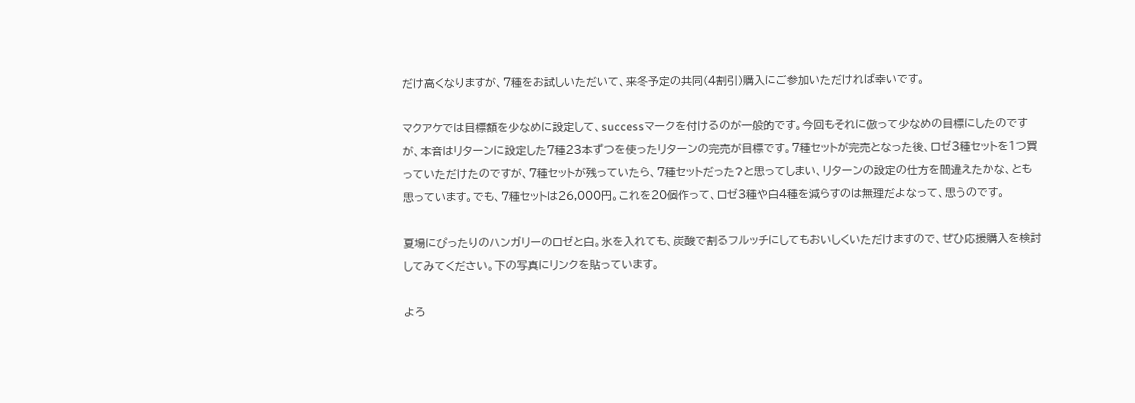だけ高くなりますが、7種をお試しいただいて、来冬予定の共同(4割引)購入にご参加いただければ幸いです。

マクアケでは目標額を少なめに設定して、successマークを付けるのが一般的です。今回もそれに倣って少なめの目標にしたのですが、本音はリターンに設定した7種23本ずつを使ったリターンの完売が目標です。7種セットが完売となった後、ロゼ3種セットを1つ買っていただけたのですが、7種セットが残っていたら、7種セットだった?と思ってしまい、リターンの設定の仕方を間違えたかな、とも思っています。でも、7種セットは26,000円。これを20個作って、ロゼ3種や白4種を減らすのは無理だよなって、思うのです。

夏場にぴったりのハンガリーのロゼと白。氷を入れても、炭酸で割るフルッチにしてもおいしくいただけますので、ぜひ応援購入を検討してみてください。下の写真にリンクを貼っています。

よろ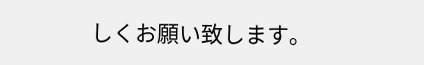しくお願い致します。